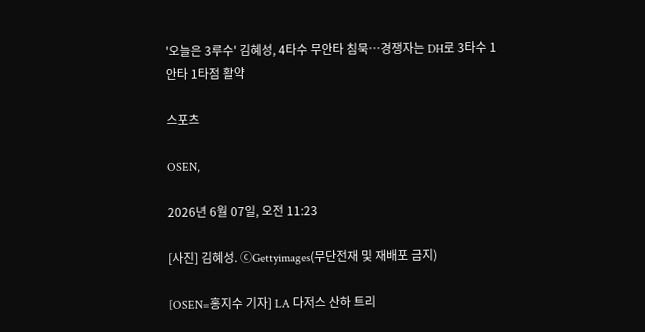'오늘은 3루수' 김혜성, 4타수 무안타 침묵…경쟁자는 DH로 3타수 1안타 1타점 활약

스포츠

OSEN,

2026년 6월 07일, 오전 11:23

[사진] 김혜성. ⓒGettyimages(무단전재 및 재배포 금지)

[OSEN=홍지수 기자] LA 다저스 산하 트리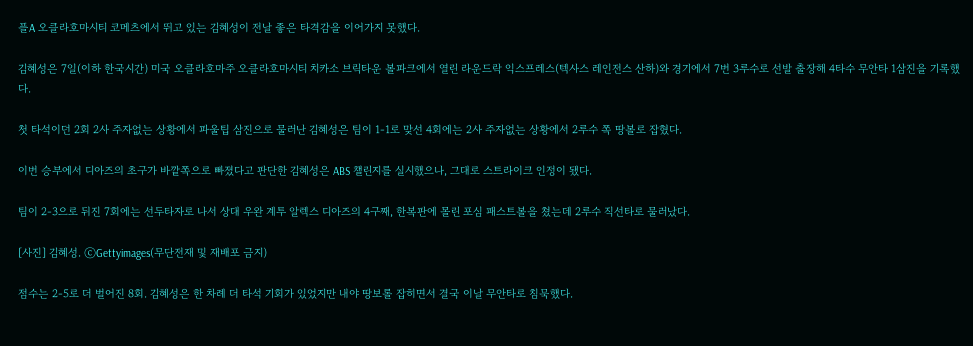플A 오클라호마시티 코메츠에서 뛰고 있는 김혜성이 전날 좋은 타격감을 이어가지 못했다.

김혜성은 7일(이하 한국시간) 미국 오클라호마주 오클라호마시티 치카소 브릭타운 볼파크에서 열린 라운드락 익스프레스(텍사스 레인전스 산하)와 경기에서 7번 3루수로 선발 출장해 4타수 무안타 1삼진을 기록했다.

첫 타석이던 2회 2사 주자없는 상황에서 파울팁 삼진으로 물러난 김혜성은 팀이 1-1로 맞선 4회에는 2사 주자없는 상황에서 2루수 쪽 땅볼로 잡혔다.

이번 승부에서 디아즈의 초구가 바깥쪽으로 빠졌다고 판단한 김혜성은 ABS 챌린지를 실시했으나, 그대로 스트라이크 인정이 됐다.

팀이 2-3으로 뒤진 7회에는 선두타자로 나서 상대 우완 계투 알렉스 디아즈의 4구째, 한복판에 몰린 포심 패스트볼을 쳤는데 2루수 직선타로 물러났다.

[사진] 김혜성. ⓒGettyimages(무단전재 및 재배포 금지)

점수는 2-5로 더 벌어진 8회. 김혜성은 한 차례 더 타석 기회가 있었지만 내야 땅보롤 잡히면서 결국 이날 무안타로 침묵했다.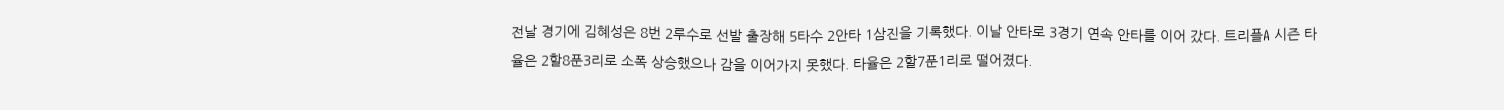전날 경기에 김혜성은 8번 2루수로 선발 출장해 5타수 2안타 1삼진을 기록했다. 이날 안타로 3경기 연속 안타를 이어 갔다. 트리플A 시즌 타율은 2할8푼3리로 소폭 상승했으나 감을 이어가지 못했다. 타율은 2할7푼1리로 떨어졌다.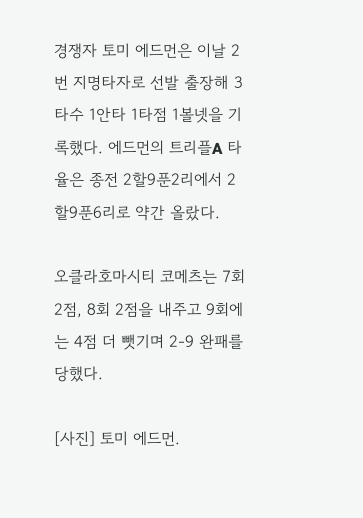경쟁자 토미 에드먼은 이날 2번 지명타자로 선발 출장해 3타수 1안타 1타점 1볼넷을 기록했다. 에드먼의 트리플A 타율은 종전 2할9푼2리에서 2할9푼6리로 약간 올랐다.

오클라호마시티 코메츠는 7회 2점, 8회 2점을 내주고 9회에는 4점 더 뺏기며 2-9 완패를 당했다.

[사진] 토미 에드먼.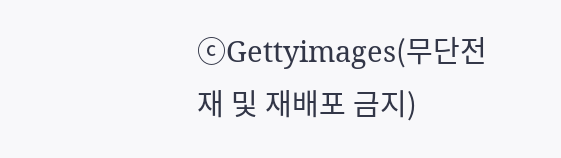ⓒGettyimages(무단전재 및 재배포 금지)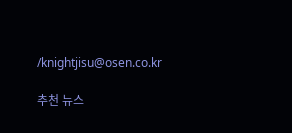/knightjisu@osen.co.kr

추천 뉴스